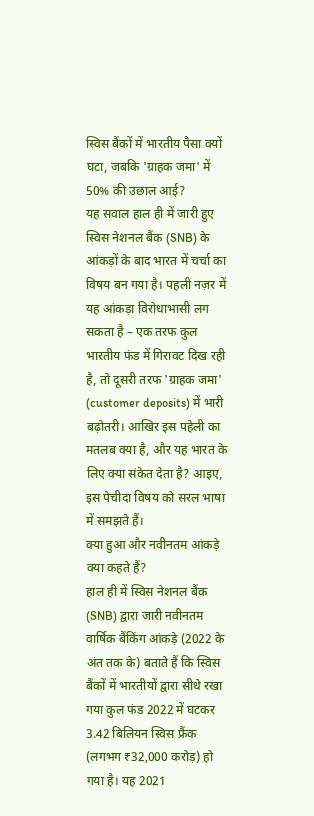स्विस बैंकों में भारतीय पैसा क्यों घटा, जबकि 'ग्राहक जमा' में 50% की उछाल आई?
यह सवाल हाल ही में जारी हुए स्विस नेशनल बैंक (SNB) के आंकड़ों के बाद भारत में चर्चा का विषय बन गया है। पहली नज़र में यह आंकड़ा विरोधाभासी लग सकता है – एक तरफ कुल भारतीय फंड में गिरावट दिख रही है, तो दूसरी तरफ 'ग्राहक जमा' (customer deposits) में भारी बढ़ोतरी। आखिर इस पहेली का मतलब क्या है, और यह भारत के लिए क्या संकेत देता है? आइए, इस पेचीदा विषय को सरल भाषा में समझते हैं।
क्या हुआ और नवीनतम आंकड़े क्या कहते हैं?
हाल ही में स्विस नेशनल बैंक (SNB) द्वारा जारी नवीनतम वार्षिक बैंकिंग आंकड़े (2022 के अंत तक के) बताते हैं कि स्विस बैंकों में भारतीयों द्वारा सीधे रखा गया कुल फंड 2022 में घटकर 3.42 बिलियन स्विस फ्रैंक (लगभग ₹32,000 करोड़) हो गया है। यह 2021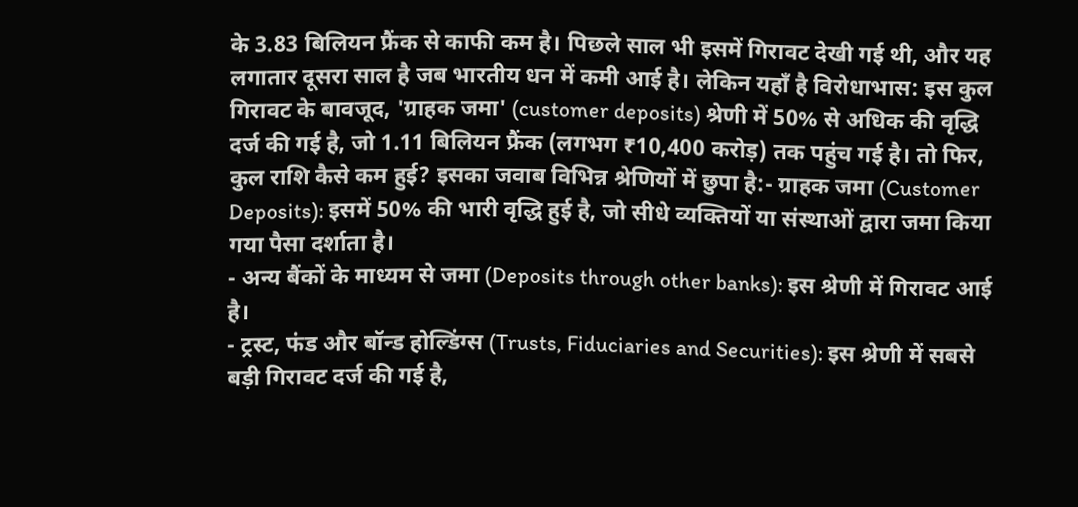के 3.83 बिलियन फ्रैंक से काफी कम है। पिछले साल भी इसमें गिरावट देखी गई थी, और यह लगातार दूसरा साल है जब भारतीय धन में कमी आई है। लेकिन यहाँ है विरोधाभास: इस कुल गिरावट के बावजूद, 'ग्राहक जमा' (customer deposits) श्रेणी में 50% से अधिक की वृद्धि दर्ज की गई है, जो 1.11 बिलियन फ्रैंक (लगभग ₹10,400 करोड़) तक पहुंच गई है। तो फिर, कुल राशि कैसे कम हुई? इसका जवाब विभिन्न श्रेणियों में छुपा है:- ग्राहक जमा (Customer Deposits): इसमें 50% की भारी वृद्धि हुई है, जो सीधे व्यक्तियों या संस्थाओं द्वारा जमा किया गया पैसा दर्शाता है।
- अन्य बैंकों के माध्यम से जमा (Deposits through other banks): इस श्रेणी में गिरावट आई है।
- ट्रस्ट, फंड और बॉन्ड होल्डिंग्स (Trusts, Fiduciaries and Securities): इस श्रेणी में सबसे बड़ी गिरावट दर्ज की गई है,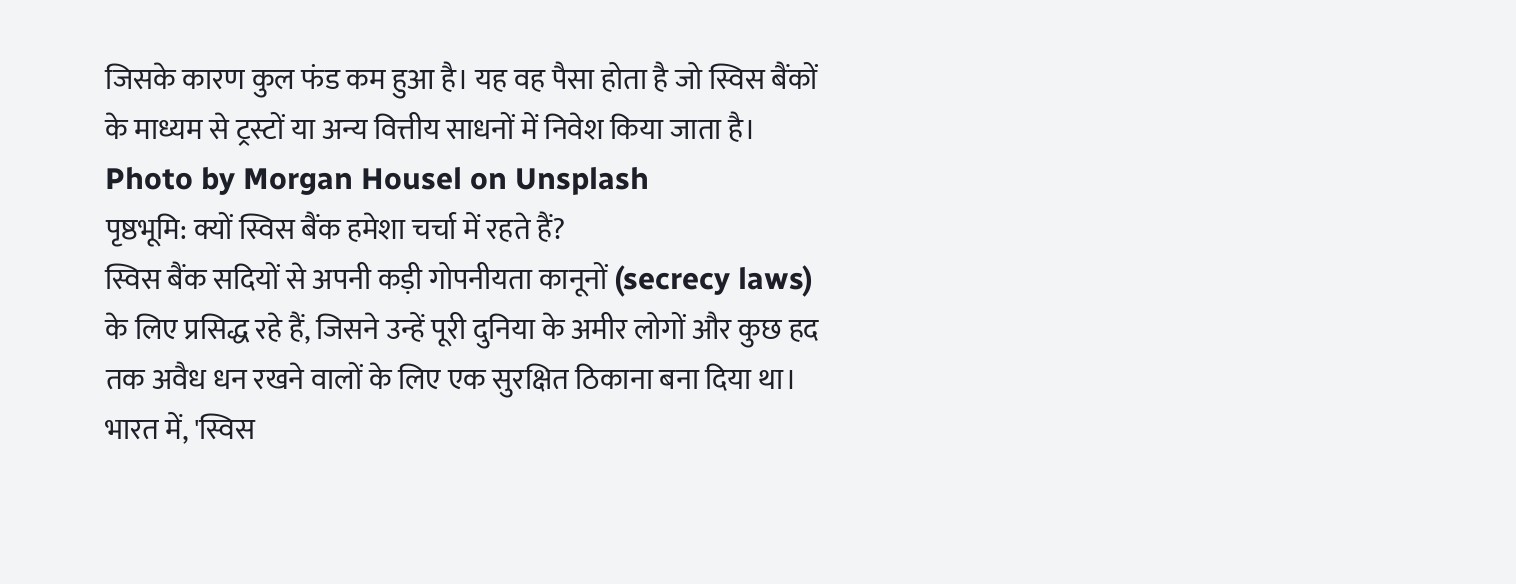जिसके कारण कुल फंड कम हुआ है। यह वह पैसा होता है जो स्विस बैंकों के माध्यम से ट्रस्टों या अन्य वित्तीय साधनों में निवेश किया जाता है।
Photo by Morgan Housel on Unsplash
पृष्ठभूमि: क्यों स्विस बैंक हमेशा चर्चा में रहते हैं?
स्विस बैंक सदियों से अपनी कड़ी गोपनीयता कानूनों (secrecy laws) के लिए प्रसिद्ध रहे हैं, जिसने उन्हें पूरी दुनिया के अमीर लोगों और कुछ हद तक अवैध धन रखने वालों के लिए एक सुरक्षित ठिकाना बना दिया था। भारत में, 'स्विस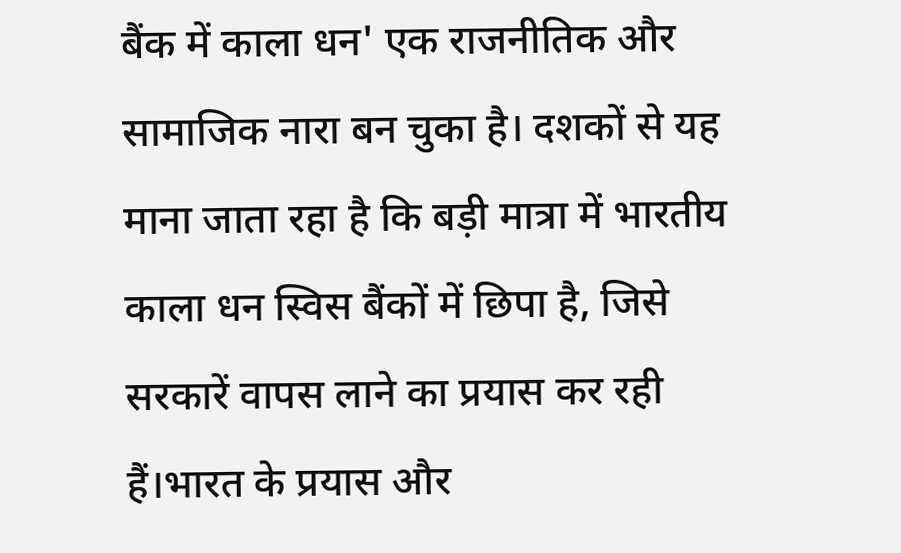बैंक में काला धन' एक राजनीतिक और सामाजिक नारा बन चुका है। दशकों से यह माना जाता रहा है कि बड़ी मात्रा में भारतीय काला धन स्विस बैंकों में छिपा है, जिसे सरकारें वापस लाने का प्रयास कर रही हैं।भारत के प्रयास और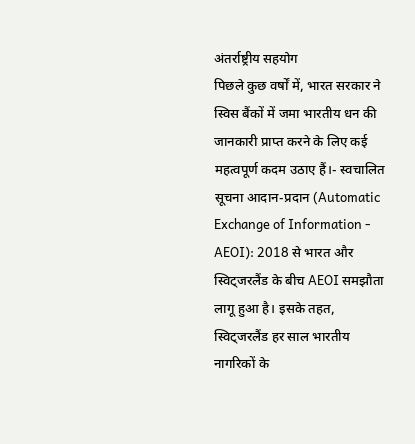अंतर्राष्ट्रीय सहयोग
पिछले कुछ वर्षों में, भारत सरकार ने स्विस बैंकों में जमा भारतीय धन की जानकारी प्राप्त करने के लिए कई महत्वपूर्ण कदम उठाए हैं।- स्वचालित सूचना आदान-प्रदान (Automatic Exchange of Information - AEOI): 2018 से भारत और स्विट्जरलैंड के बीच AEOI समझौता लागू हुआ है। इसके तहत, स्विट्जरलैंड हर साल भारतीय नागरिकों के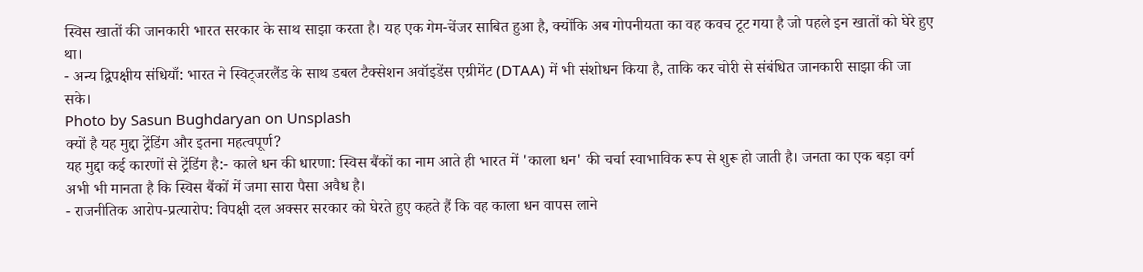स्विस खातों की जानकारी भारत सरकार के साथ साझा करता है। यह एक गेम-चेंजर साबित हुआ है, क्योंकि अब गोपनीयता का वह कवच टूट गया है जो पहले इन खातों को घेरे हुए था।
- अन्य द्विपक्षीय संधियाँ: भारत ने स्विट्जरलैंड के साथ डबल टैक्सेशन अवॉइडेंस एग्रीमेंट (DTAA) में भी संशोधन किया है, ताकि कर चोरी से संबंधित जानकारी साझा की जा सके।
Photo by Sasun Bughdaryan on Unsplash
क्यों है यह मुद्दा ट्रेंडिंग और इतना महत्वपूर्ण?
यह मुद्दा कई कारणों से ट्रेंडिंग है:- काले धन की धारणा: स्विस बैंकों का नाम आते ही भारत में 'काला धन' की चर्चा स्वाभाविक रूप से शुरू हो जाती है। जनता का एक बड़ा वर्ग अभी भी मानता है कि स्विस बैंकों में जमा सारा पैसा अवैध है।
- राजनीतिक आरोप-प्रत्यारोप: विपक्षी दल अक्सर सरकार को घेरते हुए कहते हैं कि वह काला धन वापस लाने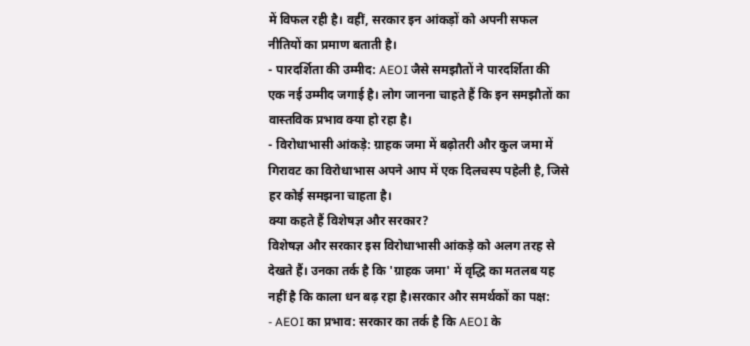में विफल रही है। वहीं, सरकार इन आंकड़ों को अपनी सफल नीतियों का प्रमाण बताती है।
- पारदर्शिता की उम्मीद: AEOI जैसे समझौतों ने पारदर्शिता की एक नई उम्मीद जगाई है। लोग जानना चाहते हैं कि इन समझौतों का वास्तविक प्रभाव क्या हो रहा है।
- विरोधाभासी आंकड़े: ग्राहक जमा में बढ़ोतरी और कुल जमा में गिरावट का विरोधाभास अपने आप में एक दिलचस्प पहेली है, जिसे हर कोई समझना चाहता है।
क्या कहते हैं विशेषज्ञ और सरकार?
विशेषज्ञ और सरकार इस विरोधाभासी आंकड़े को अलग तरह से देखते हैं। उनका तर्क है कि 'ग्राहक जमा' में वृद्धि का मतलब यह नहीं है कि काला धन बढ़ रहा है।सरकार और समर्थकों का पक्ष:
- AEOI का प्रभाव: सरकार का तर्क है कि AEOI के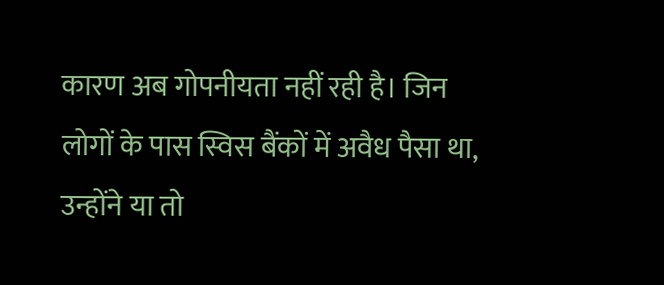कारण अब गोपनीयता नहीं रही है। जिन लोगों के पास स्विस बैंकों में अवैध पैसा था, उन्होंने या तो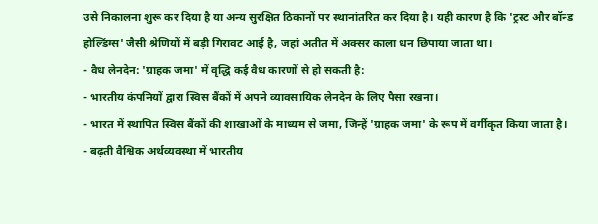उसे निकालना शुरू कर दिया है या अन्य सुरक्षित ठिकानों पर स्थानांतरित कर दिया है। यही कारण है कि 'ट्रस्ट और बॉन्ड होल्डिंग्स' जैसी श्रेणियों में बड़ी गिरावट आई है, जहां अतीत में अक्सर काला धन छिपाया जाता था।
- वैध लेनदेन: 'ग्राहक जमा' में वृद्धि कई वैध कारणों से हो सकती है:
- भारतीय कंपनियों द्वारा स्विस बैंकों में अपने व्यावसायिक लेनदेन के लिए पैसा रखना।
- भारत में स्थापित स्विस बैंकों की शाखाओं के माध्यम से जमा, जिन्हें 'ग्राहक जमा' के रूप में वर्गीकृत किया जाता है।
- बढ़ती वैश्विक अर्थव्यवस्था में भारतीय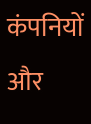कंपनियों और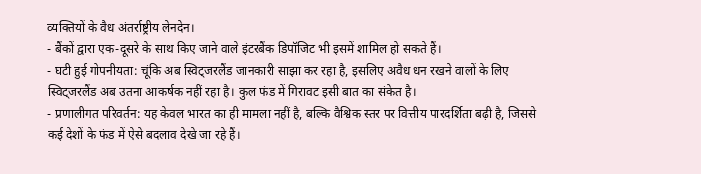व्यक्तियों के वैध अंतर्राष्ट्रीय लेनदेन।
- बैंकों द्वारा एक-दूसरे के साथ किए जाने वाले इंटरबैंक डिपॉजिट भी इसमें शामिल हो सकते हैं।
- घटी हुई गोपनीयता: चूंकि अब स्विट्जरलैंड जानकारी साझा कर रहा है, इसलिए अवैध धन रखने वालों के लिए स्विट्जरलैंड अब उतना आकर्षक नहीं रहा है। कुल फंड में गिरावट इसी बात का संकेत है।
- प्रणालीगत परिवर्तन: यह केवल भारत का ही मामला नहीं है, बल्कि वैश्विक स्तर पर वित्तीय पारदर्शिता बढ़ी है, जिससे कई देशों के फंड में ऐसे बदलाव देखे जा रहे हैं।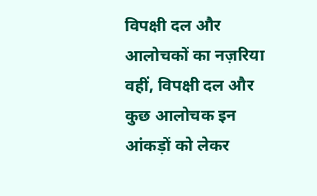विपक्षी दल और आलोचकों का नज़रिया
वहीं, विपक्षी दल और कुछ आलोचक इन आंकड़ों को लेकर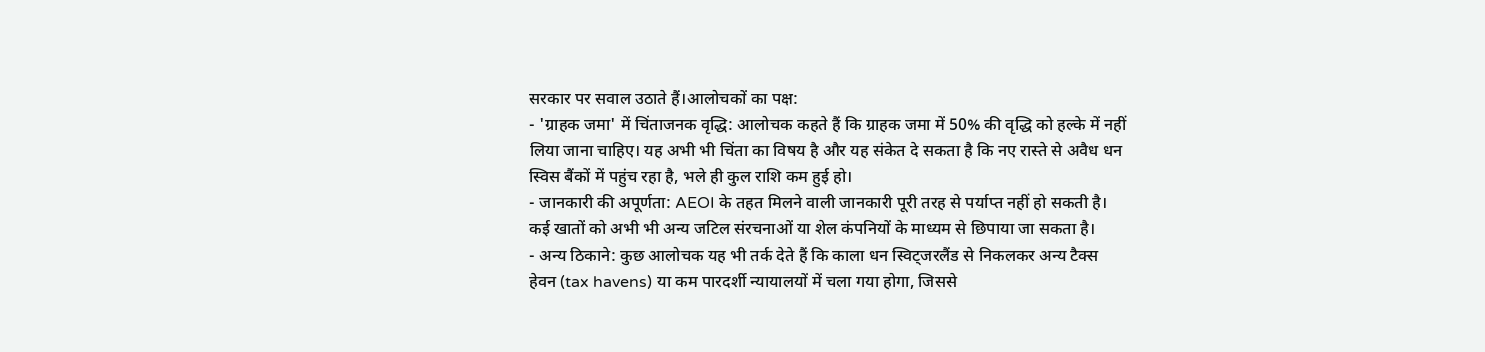सरकार पर सवाल उठाते हैं।आलोचकों का पक्ष:
- 'ग्राहक जमा' में चिंताजनक वृद्धि: आलोचक कहते हैं कि ग्राहक जमा में 50% की वृद्धि को हल्के में नहीं लिया जाना चाहिए। यह अभी भी चिंता का विषय है और यह संकेत दे सकता है कि नए रास्ते से अवैध धन स्विस बैंकों में पहुंच रहा है, भले ही कुल राशि कम हुई हो।
- जानकारी की अपूर्णता: AEOI के तहत मिलने वाली जानकारी पूरी तरह से पर्याप्त नहीं हो सकती है। कई खातों को अभी भी अन्य जटिल संरचनाओं या शेल कंपनियों के माध्यम से छिपाया जा सकता है।
- अन्य ठिकाने: कुछ आलोचक यह भी तर्क देते हैं कि काला धन स्विट्जरलैंड से निकलकर अन्य टैक्स हेवन (tax havens) या कम पारदर्शी न्यायालयों में चला गया होगा, जिससे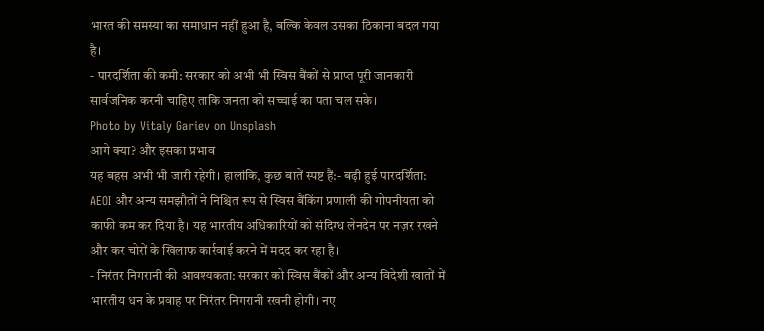भारत की समस्या का समाधान नहीं हुआ है, बल्कि केवल उसका ठिकाना बदल गया है।
- पारदर्शिता की कमी: सरकार को अभी भी स्विस बैंकों से प्राप्त पूरी जानकारी सार्वजनिक करनी चाहिए ताकि जनता को सच्चाई का पता चल सके।
Photo by Vitaly Gariev on Unsplash
आगे क्या? और इसका प्रभाव
यह बहस अभी भी जारी रहेगी। हालांकि, कुछ बातें स्पष्ट हैं:- बढ़ी हुई पारदर्शिता: AEOI और अन्य समझौतों ने निश्चित रूप से स्विस बैंकिंग प्रणाली की गोपनीयता को काफी कम कर दिया है। यह भारतीय अधिकारियों को संदिग्ध लेनदेन पर नज़र रखने और कर चोरों के खिलाफ कार्रवाई करने में मदद कर रहा है।
- निरंतर निगरानी की आवश्यकता: सरकार को स्विस बैंकों और अन्य विदेशी खातों में भारतीय धन के प्रवाह पर निरंतर निगरानी रखनी होगी। नए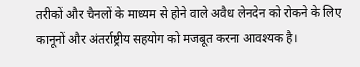तरीकों और चैनलों के माध्यम से होने वाले अवैध लेनदेन को रोकने के लिए कानूनों और अंतर्राष्ट्रीय सहयोग को मजबूत करना आवश्यक है।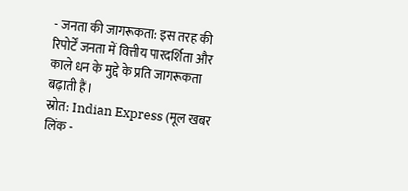- जनता की जागरूकता: इस तरह की रिपोर्टें जनता में वित्तीय पारदर्शिता और काले धन के मुद्दे के प्रति जागरूकता बढ़ाती हैं।
स्रोत: Indian Express (मूल खबर लिंक -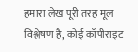हमारा लेख पूरी तरह मूल विश्लेषण है, कोई कॉपीराइट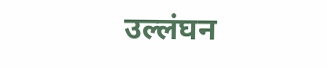उल्लंघन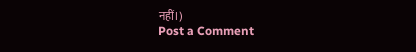नहीं।)
Post a Comment